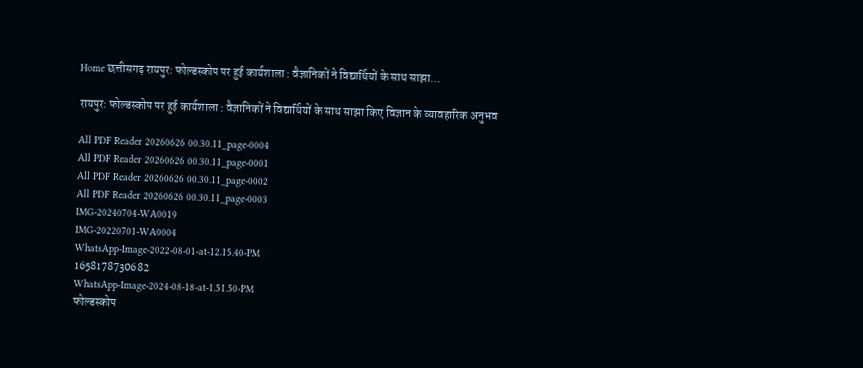Home छत्तीसगढ़ रायपुर: फोल्डस्कोप पर हुई कार्यशाला : वैज्ञानिकों ने विद्यार्थियों के साथ साझा...

रायपुर: फोल्डस्कोप पर हुई कार्यशाला : वैज्ञानिकों ने विद्यार्थियों के साथ साझा किए विज्ञान के व्यावहारिक अनुभव

All PDF Reader 20260626 00.30.11_page-0004
All PDF Reader 20260626 00.30.11_page-0001
All PDF Reader 20260626 00.30.11_page-0002
All PDF Reader 20260626 00.30.11_page-0003
IMG-20240704-WA0019
IMG-20220701-WA0004
WhatsApp-Image-2022-08-01-at-12.15.40-PM
1658178730682
WhatsApp-Image-2024-08-18-at-1.51.50-PM
फोल्डस्कोप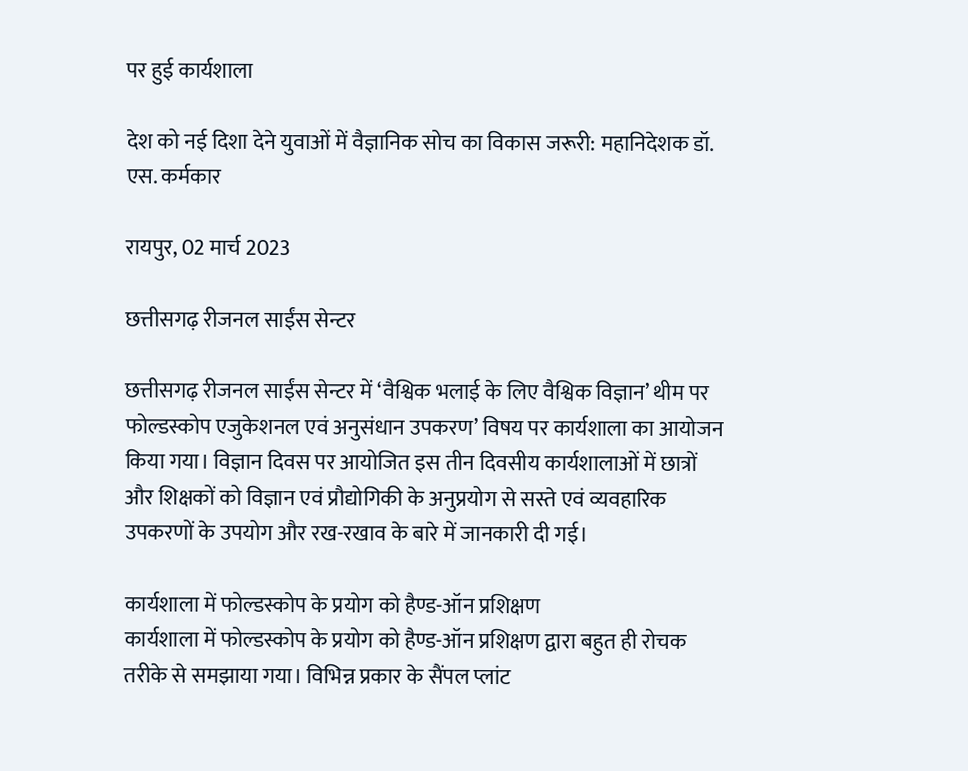पर हुई कार्यशाला

देश को नई दिशा देने युवाओं में वैज्ञानिक सोच का विकास जरूरी: महानिदेशक डॉ. एस. कर्मकार

रायपुर, 02 मार्च 2023

छत्तीसगढ़ रीजनल साईंस सेन्टर

छत्तीसगढ़ रीजनल साईंस सेन्टर में ‘वैश्विक भलाई के लिए वैश्विक विज्ञान’ थीम पर फोल्डस्कोप एजुकेशनल एवं अनुसंधान उपकरण’ विषय पर कार्यशाला का आयोजन किया गया। विज्ञान दिवस पर आयोजित इस तीन दिवसीय कार्यशालाओं में छात्रों और शिक्षकों को विज्ञान एवं प्रौद्योगिकी के अनुप्रयोग से सस्ते एवं व्यवहारिक उपकरणों के उपयोग और रख-रखाव के बारे में जानकारी दी गई।

कार्यशाला में फोल्डस्कोप के प्रयोग को हैण्ड-ऑन प्रशिक्षण
कार्यशाला में फोल्डस्कोप के प्रयोग को हैण्ड-ऑन प्रशिक्षण द्वारा बहुत ही रोचक तरीके से समझाया गया। विभिन्न प्रकार के सैंपल प्लांट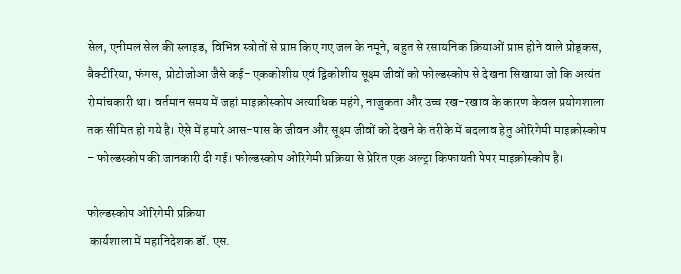सेल, एनीमल सेल की स्लाइड, विभिन्न स्त्रोतों से प्राप्त किए गए जल के नमूने, बहुत से रसायनिक क्रियाओं प्राप्त होने वाले प्रोड्कस, बैक्टीरिया, फंगस, प्रोटोजोआ जैसे कई- एककोशीय एवं द्विकोशीय सूक्ष्म जीवों को फोल्डस्कोप से देखना सिखाया जो कि अत्यंत रोमांचकारी था। वर्तमान समय में जहां माइक्रोस्कोप अत्याधिक महंगे, नाजुकता और उच्च रख-रखाव के कारण केवल प्रयोगशाला तक सीमित हो गये है। ऐसे में हमारे आस-पास के जीवन और सूक्ष्म जीवों को देखने के तरीके में बदलाव हेतु ओरिगेमी माइक्रोस्कोप – फोल्डस्कोप की जानकारी दी गई। फोल्डस्कोप ओरिगेमी प्रक्रिया से प्रेरित एक अल्ट्रा किफायती पेपर माइक्रोस्कोप है।

फोल्डस्कोप ओरिगेमी प्रक्रिया
 कार्यशाला में महानिदेशक डॉ. एस.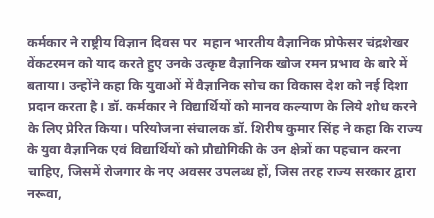कर्मकार ने राष्ट्रीय विज्ञान दिवस पर  महान भारतीय वैज्ञानिक प्रोफेसर चंद्रशेखर वेंकटरमन को याद करते हुए उनके उत्कृष्ट वैज्ञानिक खोज रमन प्रभाव के बारे में बताया। उन्होंने कहा कि युवाओं में वैज्ञानिक सोच का विकास देश को नई दिशा प्रदान करता है। डॉ. कर्मकार ने विद्यार्थियों को मानव कल्याण के लिये शोध करने के लिए प्रेरित किया। परियोजना संचालक डॉ. शिरीष कुमार सिंह ने कहा कि राज्य के युवा वैज्ञानिक एवं विद्यार्थियों को प्रौद्योगिकी के उन क्षेत्रों का पहचान करना चाहिए, जिसमें रोजगार के नए अवसर उपलब्ध हों, जिस तरह राज्य सरकार द्वारा नरूवा,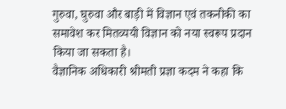गुरुवा, घुरुवा और बाड़ी में विज्ञान एवं तकनीकी का समावेश कर मितव्ययी विज्ञान को नया स्वरूप प्रदान किया जा सकता है।
वैज्ञानिक अधिकारी श्रीमती प्रज्ञा कदम ने कहा कि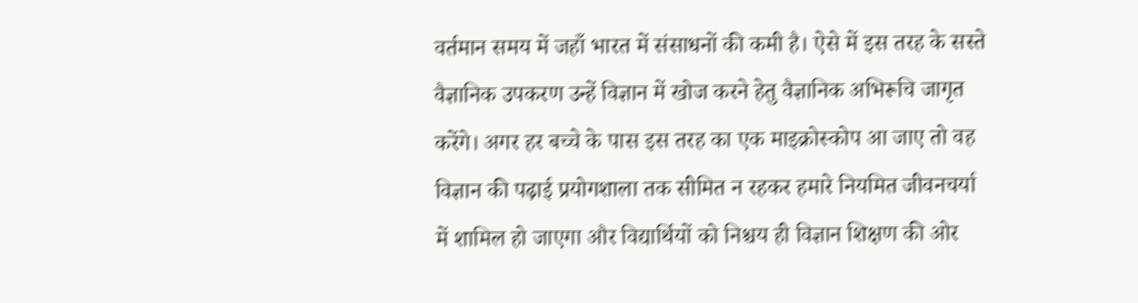वर्तमान समय में जहाँ भारत में संसाधनों की कमी है। ऐसे में इस तरह के सस्ते वैज्ञानिक उपकरण उन्हें विज्ञान में खोज करने हेतु वैज्ञानिक अभिरूचि जागृत करेंगे। अगर हर बच्चे के पास इस तरह का एक माइक्रोस्कोप आ जाए तो वह विज्ञान की पढ़ाई प्रयोगशाला तक सीमित न रहकर हमारे नियमित जीवनचर्या में शामिल हो जाएगा और विद्यार्थियों को निश्चय ही विज्ञान शिक्षण की ओर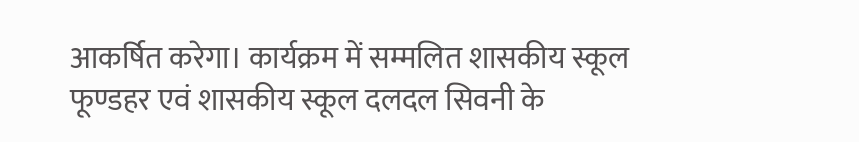आकर्षित करेगा। कार्यक्रम में सम्मलित शासकीय स्कूल फूण्डहर एवं शासकीय स्कूल दलदल सिवनी के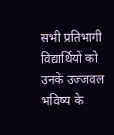सभी प्रतिभागी विद्यार्थियों को उनके उज्जवल भविष्य के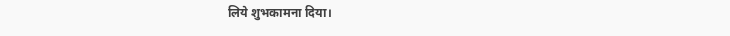लिये शुभकामना दिया।